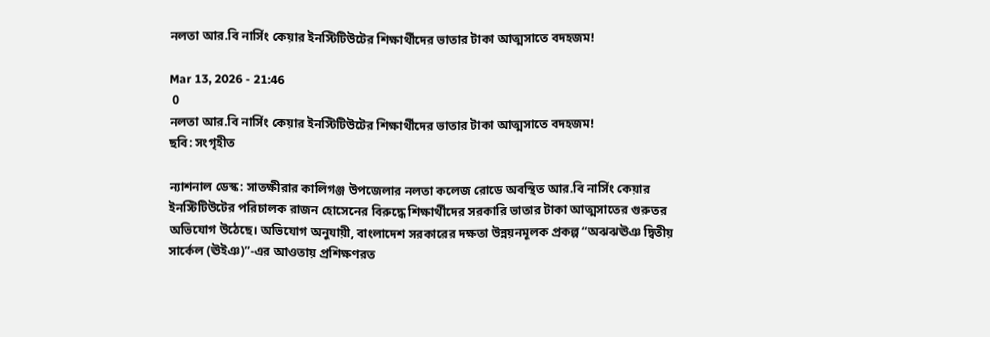নলতা আর.বি নার্সিং কেয়ার ইনস্টিটিউটের শিক্ষার্থীদের ভাতার টাকা আত্মসাতে বদহজম!

Mar 13, 2026 - 21:46
 0
নলতা আর.বি নার্সিং কেয়ার ইনস্টিটিউটের শিক্ষার্থীদের ভাতার টাকা আত্মসাতে বদহজম!
ছবি: সংগৃহীত

ন্যাশনাল ডেস্ক: সাতক্ষীরার কালিগঞ্জ উপজেলার নলতা কলেজ রোডে অবস্থিত আর.বি নার্সিং কেয়ার ইনস্টিটিউটের পরিচালক রাজন হোসেনের বিরুদ্ধে শিক্ষার্থীদের সরকারি ভাতার টাকা আত্মসাতের গুরুতর অভিযোগ উঠেছে। অভিযোগ অনুযায়ী, বাংলাদেশ সরকারের দক্ষতা উন্নয়নমূলক প্রকল্প “অঝঝঊঞ দ্বিতীয় সার্কেল (ঊইঞ)”-এর আওতায় প্রশিক্ষণরত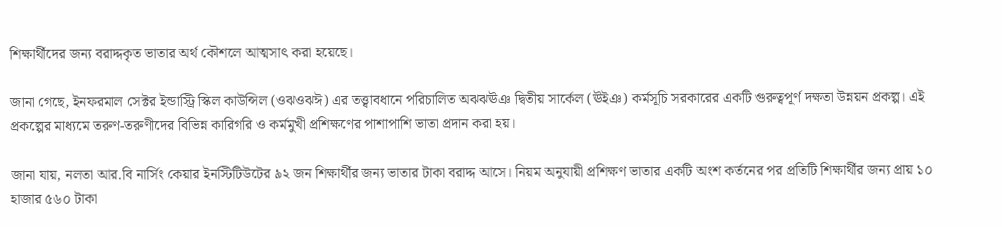শিক্ষার্থীদের জন্য বরাদ্দকৃত ভাতার অর্থ কৌশলে আত্মসাৎ করা হয়েছে।

জানা গেছে, ইনফরমাল সেক্টর ইন্ডাস্ট্রি স্কিল কাউন্সিল (ওঝওঝঈ) এর তত্ত্বাবধানে পরিচালিত অঝঝঊঞ দ্বিতীয় সার্কেল (ঊইঞ) কর্মসূচি সরকারের একটি গুরুত্বপূর্ণ দক্ষতা উন্নয়ন প্রকল্প। এই প্রকল্পের মাধ্যমে তরুণ-তরুণীদের বিভিন্ন কারিগরি ও কর্মমুখী প্রশিক্ষণের পাশাপাশি ভাতা প্রদান করা হয়।

জানা যায়, নলতা আর.বি নার্সিং কেয়ার ইনস্টিটিউটের ৯২ জন শিক্ষার্থীর জন্য ভাতার টাকা বরাদ্দ আসে। নিয়ম অনুযায়ী প্রশিক্ষণ ভাতার একটি অংশ কর্তনের পর প্রতিটি শিক্ষার্থীর জন্য প্রায় ১০ হাজার ৫৬০ টাকা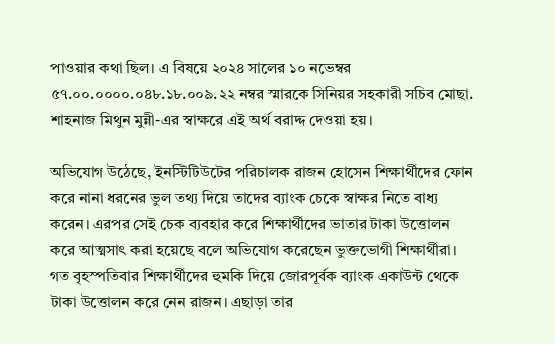পাওয়ার কথা ছিল। এ বিষয়ে ২০২৪ সালের ১০ নভেম্বর ৫৭.০০.০০০০.০৪৮.১৮.০০৯.২২ নম্বর স্মারকে সিনিয়র সহকারী সচিব মোছা. শাহনাজ মিথুন মুন্নী-এর স্বাক্ষরে এই অর্থ বরাদ্দ দেওয়া হয়।

অভিযোগ উঠেছে, ইনস্টিটিউটের পরিচালক রাজন হোসেন শিক্ষার্থীদের ফোন করে নানা ধরনের ভুল তথ্য দিয়ে তাদের ব্যাংক চেকে স্বাক্ষর নিতে বাধ্য করেন। এরপর সেই চেক ব্যবহার করে শিক্ষার্থীদের ভাতার টাকা উত্তোলন করে আত্মসাৎ করা হয়েছে বলে অভিযোগ করেছেন ভুক্তভোগী শিক্ষার্থীরা। গত বৃহস্পতিবার শিক্ষার্থীদের হুমকি দিয়ে জোরপূর্বক ব্যাংক একাউন্ট থেকে টাকা উত্তোলন করে নেন রাজন। এছাড়া তার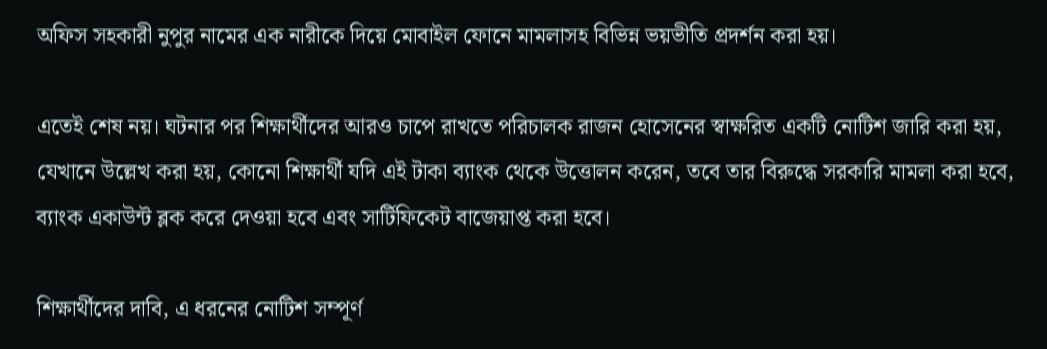অফিস সহকারী নুপুর নামের এক নারীকে দিয়ে মোবাইল ফোনে মামলাসহ বিভিন্ন ভয়ভীতি প্রদর্শন করা হয়।

এতেই শেষ নয়। ঘটনার পর শিক্ষার্থীদের আরও চাপে রাখতে পরিচালক রাজন হোসেনের স্বাক্ষরিত একটি নোটিশ জারি করা হয়, যেখানে উল্লেখ করা হয়, কোনো শিক্ষার্থী যদি এই টাকা ব্যাংক থেকে উত্তোলন করেন, তবে তার বিরুদ্ধে সরকারি মামলা করা হবে, ব্যাংক একাউন্ট ব্লক করে দেওয়া হবে এবং সার্টিফিকেট বাজেয়াপ্ত করা হবে।

শিক্ষার্থীদের দাবি, এ ধরনের নোটিশ সম্পূর্ণ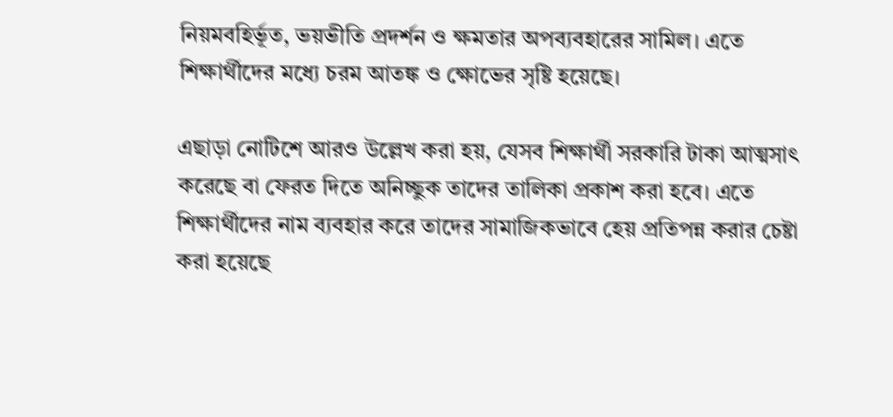নিয়মবহির্ভূত, ভয়ভীতি প্রদর্শন ও ক্ষমতার অপব্যবহারের সামিল। এতে শিক্ষার্থীদের মধ্যে চরম আতঙ্ক ও ক্ষোভের সৃষ্টি হয়েছে।

এছাড়া নোটিশে আরও উল্লেখ করা হয়, যেসব শিক্ষার্থী সরকারি টাকা আত্মসাৎ করেছে বা ফেরত দিতে অনিচ্ছুক তাদের তালিকা প্রকাশ করা হবে। এতে শিক্ষার্থীদের নাম ব্যবহার করে তাদের সামাজিকভাবে হেয় প্রতিপন্ন করার চেষ্টা করা হয়েছে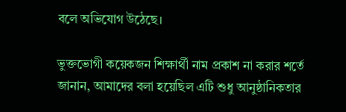বলে অভিযোগ উঠেছে।

ভুক্তভোগী কয়েকজন শিক্ষার্থী নাম প্রকাশ না করার শর্তে জানান, আমাদের বলা হয়েছিল এটি শুধু আনুষ্ঠানিকতার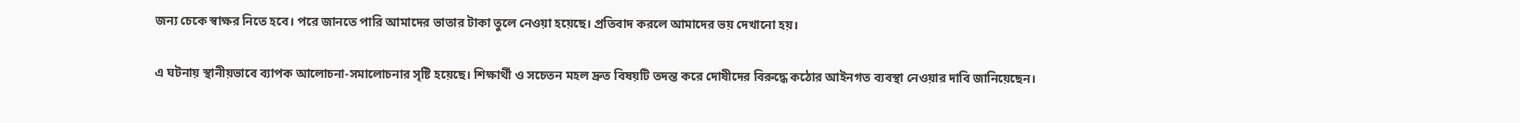জন্য চেকে স্বাক্ষর নিতে হবে। পরে জানতে পারি আমাদের ভাতার টাকা তুলে নেওয়া হয়েছে। প্রতিবাদ করলে আমাদের ভয় দেখানো হয়।

এ ঘটনায় স্থানীয়ভাবে ব্যাপক আলোচনা-সমালোচনার সৃষ্টি হয়েছে। শিক্ষার্থী ও সচেতন মহল দ্রুত বিষয়টি তদন্ত করে দোষীদের বিরুদ্ধে কঠোর আইনগত ব্যবস্থা নেওয়ার দাবি জানিয়েছেন।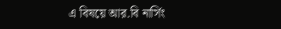এ বিষয়ে আর.বি নার্সিং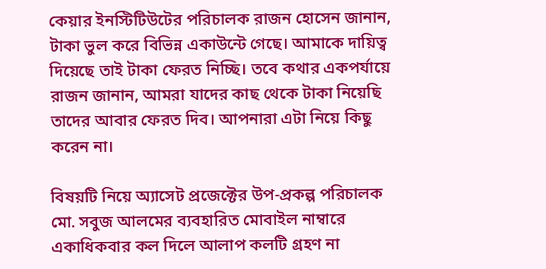কেয়ার ইনস্টিটিউটের পরিচালক রাজন হোসেন জানান, টাকা ভুল করে বিভিন্ন একাউন্টে গেছে। আমাকে দায়িত্ব দিয়েছে তাই টাকা ফেরত নিচ্ছি। তবে কথার একপর্যায়ে রাজন জানান, আমরা যাদের কাছ থেকে টাকা নিয়েছি তাদের আবার ফেরত দিব। আপনারা এটা নিয়ে কিছু করেন না।

বিষয়টি নিয়ে অ্যাসেট প্রজেক্টের উপ-প্রকল্প পরিচালক মো. সবুজ আলমের ব্যবহারিত মোবাইল নাম্বারে একাধিকবার কল দিলে আলাপ কলটি গ্রহণ না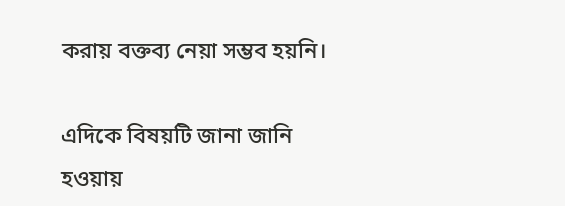করায় বক্তব্য নেয়া সম্ভব হয়নি।

এদিকে বিষয়টি জানা জানি হওয়ায়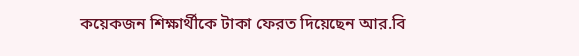কয়েকজন শিক্ষার্থীকে টাকা ফেরত দিয়েছেন আর.বি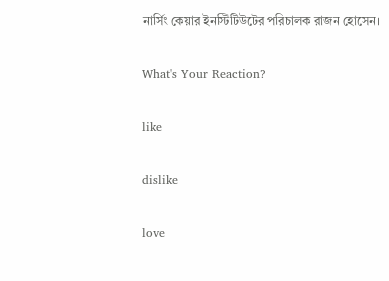নার্সিং কেয়ার ইনস্টিটিউটের পরিচালক রাজন হোসেন।

What's Your Reaction?

like

dislike

love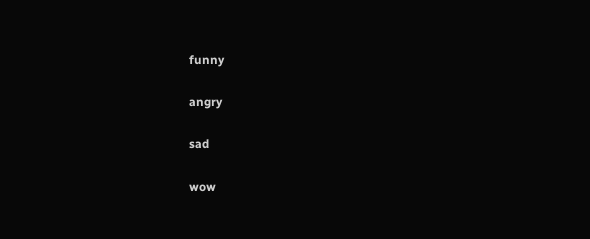funny

angry

sad

wow